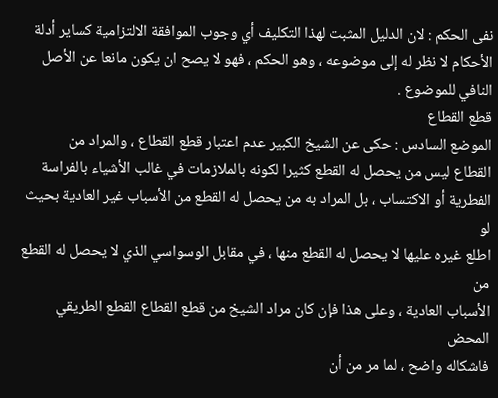نفى الحكم : لان الدليل المثبت لهذا التكليف أي وجوب الموافقة الالتزامية كساير أدلة
الأحكام لا نظر له إلى موضوعه ، وهو الحكم ، فهو لا يصح ان يكون مانعا عن الأصل
النافي للموضوع .
قطع القطاع
الموضع السادس : حكى عن الشيخ الكبير عدم اعتبار قطع القطاع ، والمراد من
القطاع ليس من يحصل له القطع كثيرا لكونه بالملازمات في غالب الأشياء بالفراسة
الفطرية أو الاكتساب ، بل المراد به من يحصل له القطع من الأسباب غير العادية بحيث لو
اطلع غيره عليها لا يحصل له القطع منها ، في مقابل الوسواسي الذي لا يحصل له القطع من
الأسباب العادية ، وعلى هذا فإن كان مراد الشيخ من قطع القطاع القطع الطريقي المحض
فاشكاله واضح ، لما مر من أن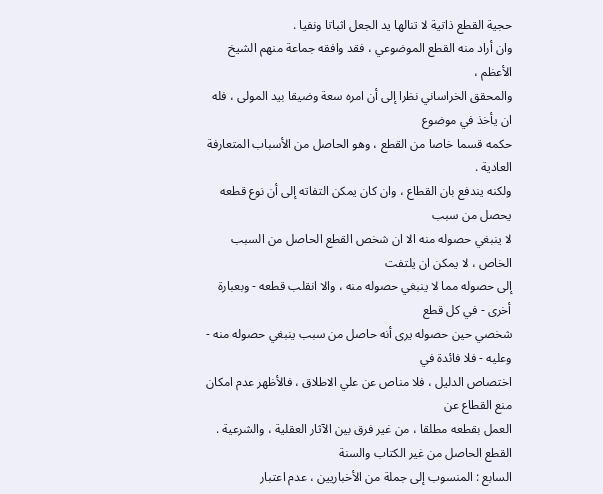حجية القطع ذاتية لا تنالها يد الجعل اثباتا ونفيا .
وان أراد منه القطع الموضوعي ، فقد وافقه جماعة منهم الشيخ الأعظم ،
والمحقق الخراساني نظرا إلى أن امره سعة وضيقا بيد المولى ، فله ان يأخذ في موضوع
حكمه قسما خاصا من القطع ، وهو الحاصل من الأسباب المتعارفة العادية .
ولكنه يندفع بان القطاع ، وان كان يمكن التفاته إلى أن نوع قطعه يحصل من سبب
لا ينبغي حصوله منه الا ان شخص القطع الحاصل من السبب الخاص ، لا يمكن ان يلتفت
إلى حصوله مما لا ينبغي حصوله منه ، والا انقلب قطعه - وبعبارة أخرى - في كل قطع
شخصي حين حصوله يرى أنه حاصل من سبب ينبغي حصوله منه - وعليه - فلا فائدة في
اختصاص الدليل ، فلا مناص عن علي الاطلاق ، فالأظهر عدم امكان منع القطاع عن
العمل بقطعه مطلقا ، من غير فرق بين الآثار العقلية ، والشرعية .
القطع الحاصل من غير الكتاب والسنة
السابع : المنسوب إلى جملة من الأخباريين ، عدم اعتبار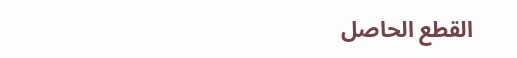القطع الحاصل